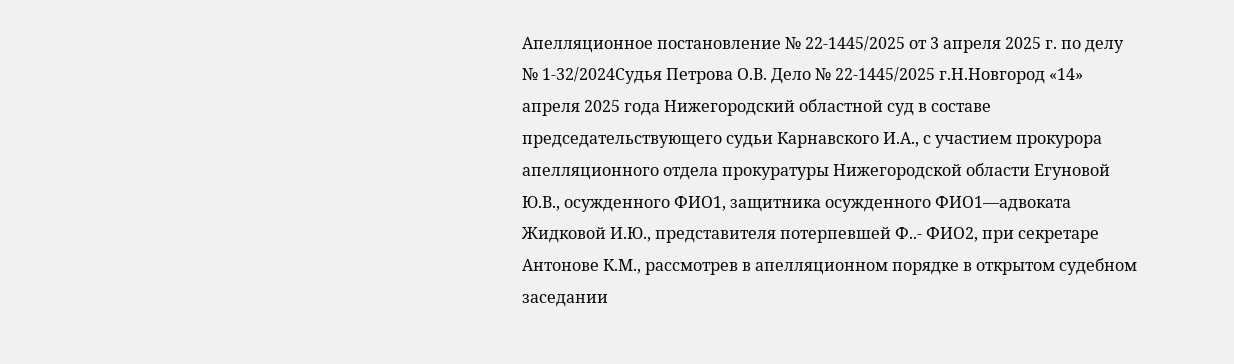Апелляционное постановление № 22-1445/2025 от 3 апреля 2025 г. по делу № 1-32/2024Судья Петрова О.В. Дело № 22-1445/2025 г.Н.Новгород «14» апреля 2025 года Нижегородский областной суд в составе председательствующего судьи Карнавского И.А., с участием прокурора апелляционного отдела прокуратуры Нижегородской области Егуновой Ю.В., осужденного ФИО1, защитника осужденного ФИО1—адвоката Жидковой И.Ю., представителя потерпевшей Ф..- ФИО2, при секретаре Антонове К.М., рассмотрев в апелляционном порядке в открытом судебном заседании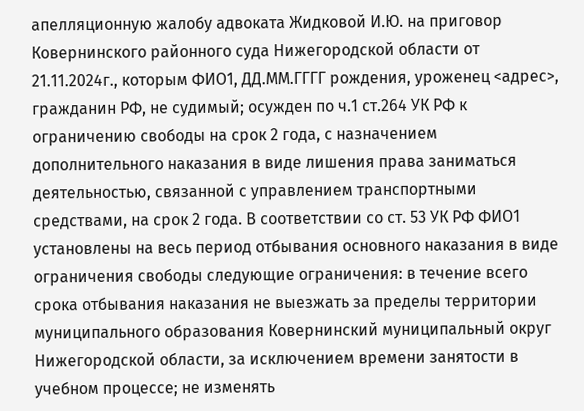апелляционную жалобу адвоката Жидковой И.Ю. на приговор Ковернинского районного суда Нижегородской области от 21.11.2024г., которым ФИО1, ДД.ММ.ГГГГ рождения, уроженец <адрес>, гражданин РФ, не судимый; осужден по ч.1 ст.264 УК РФ к ограничению свободы на срок 2 года, с назначением дополнительного наказания в виде лишения права заниматься деятельностью, связанной с управлением транспортными средствами, на срок 2 года. В соответствии со ст. 53 УК РФ ФИО1 установлены на весь период отбывания основного наказания в виде ограничения свободы следующие ограничения: в течение всего срока отбывания наказания не выезжать за пределы территории муниципального образования Ковернинский муниципальный округ Нижегородской области, за исключением времени занятости в учебном процессе; не изменять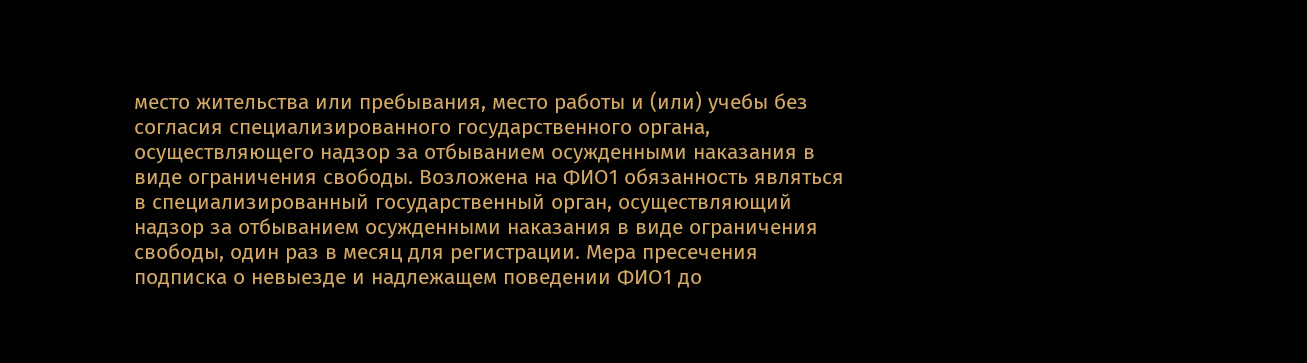место жительства или пребывания, место работы и (или) учебы без согласия специализированного государственного органа, осуществляющего надзор за отбыванием осужденными наказания в виде ограничения свободы. Возложена на ФИО1 обязанность являться в специализированный государственный орган, осуществляющий надзор за отбыванием осужденными наказания в виде ограничения свободы, один раз в месяц для регистрации. Мера пресечения подписка о невыезде и надлежащем поведении ФИО1 до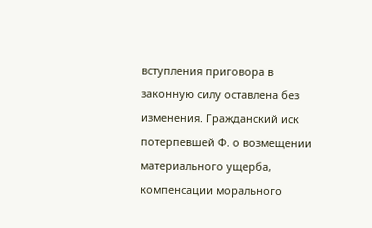вступления приговора в законную силу оставлена без изменения. Гражданский иск потерпевшей Ф. о возмещении материального ущерба, компенсации морального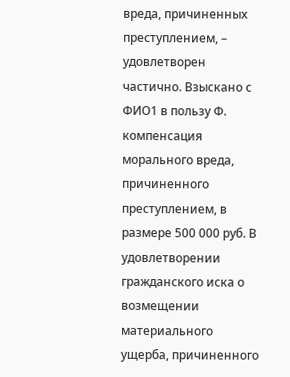вреда, причиненных преступлением, – удовлетворен частично. Взыскано с ФИО1 в пользу Ф. компенсация морального вреда, причиненного преступлением, в размере 500 000 руб. В удовлетворении гражданского иска о возмещении материального ущерба, причиненного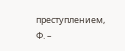преступлением, Ф. –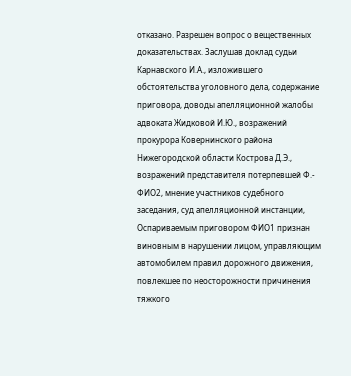отказано. Разрешен вопрос о вещественных доказательствах. Заслушав доклад судьи Карнавского И.А., изложившего обстоятельства уголовного дела, содержание приговора, доводы апелляционной жалобы адвоката Жидковой И.Ю., возражений прокурора Ковернинского района Нижегородской области Кострова Д.Э., возражений представителя потерпевшей Ф.- ФИО2, мнение участников судебного заседания, суд апелляционной инстанции, Оспариваемым приговором ФИО1 признан виновным в нарушении лицом, управляющим автомобилем правил дорожного движения, повлекшее по неосторожности причинения тяжкого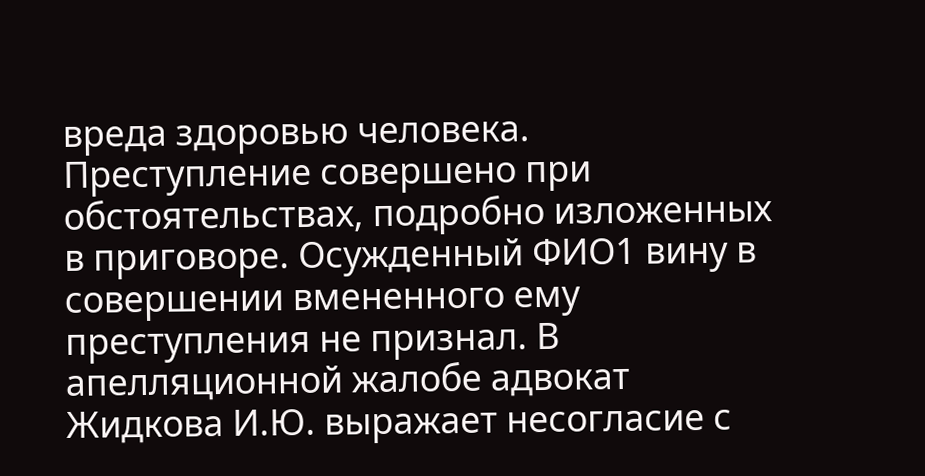вреда здоровью человека. Преступление совершено при обстоятельствах, подробно изложенных в приговоре. Осужденный ФИО1 вину в совершении вмененного ему преступления не признал. В апелляционной жалобе адвокат Жидкова И.Ю. выражает несогласие с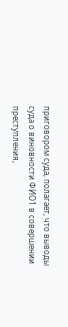приговором суда, полагает, что выводы суда о виновности ФИО1 в совершении преступления,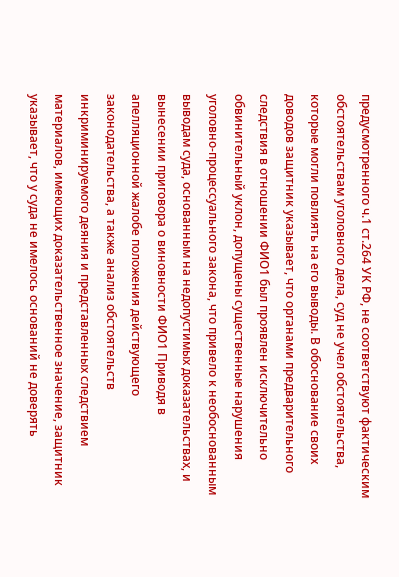предусмотренного ч.1 ст.264 УК РФ, не соответствуют фактическим обстоятельствам уголовного дела, суд не учел обстоятельства, которые могли повлиять на его выводы. В обоснование своих доводов защитник указывает, что органами предварительного следствия в отношении ФИО1 был проявлен исключительно обвинительный уклон, допущены существенные нарушения уголовно-процессуального закона, что привело к необоснованным выводам суда, основанным на недопустимых доказательствах, и вынесении приговора о виновности ФИО1 Приводя в апелляционной жалобе положения действующего законодательства, а также анализ обстоятельств инкриминируемого деяния и представленных следствием материалов, имеющих доказательственное значение, защитник указывает, что у суда не имелось оснований не доверять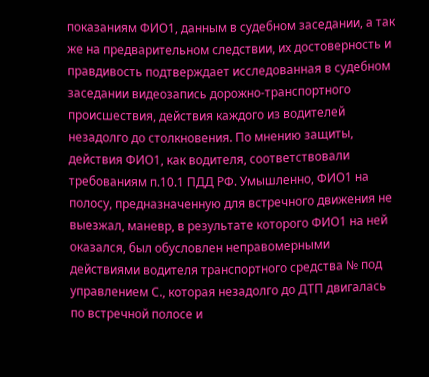показаниям ФИО1, данным в судебном заседании, а так же на предварительном следствии, их достоверность и правдивость подтверждает исследованная в судебном заседании видеозапись дорожно-транспортного происшествия, действия каждого из водителей незадолго до столкновения. По мнению защиты, действия ФИО1, как водителя, соответствовали требованиям п.10.1 ПДД РФ. Умышленно, ФИО1 на полосу, предназначенную для встречного движения не выезжал, маневр, в результате которого ФИО1 на ней оказался, был обусловлен неправомерными действиями водителя транспортного средства № под управлением С., которая незадолго до ДТП двигалась по встречной полосе и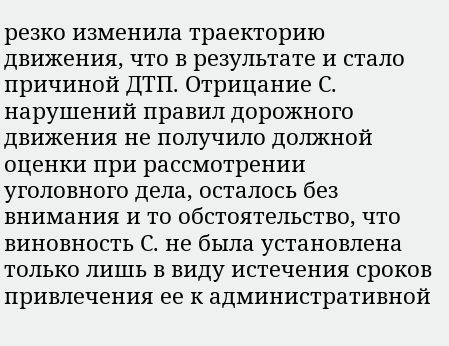резко изменила траекторию движения, что в результате и стало причиной ДТП. Отрицание С. нарушений правил дорожного движения не получило должной оценки при рассмотрении уголовного дела, осталось без внимания и то обстоятельство, что виновность С. не была установлена только лишь в виду истечения сроков привлечения ее к административной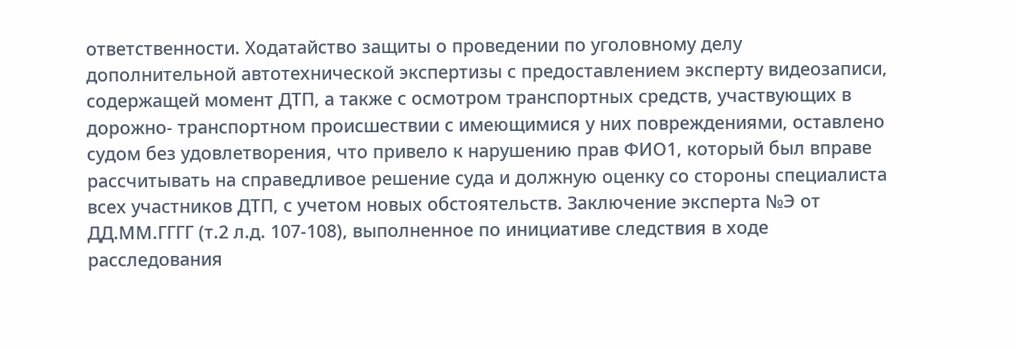ответственности. Ходатайство защиты о проведении по уголовному делу дополнительной автотехнической экспертизы с предоставлением эксперту видеозаписи, содержащей момент ДТП, а также с осмотром транспортных средств, участвующих в дорожно- транспортном происшествии с имеющимися у них повреждениями, оставлено судом без удовлетворения, что привело к нарушению прав ФИО1, который был вправе рассчитывать на справедливое решение суда и должную оценку со стороны специалиста всех участников ДТП, с учетом новых обстоятельств. Заключение эксперта №Э от ДД.ММ.ГГГГ (т.2 л.д. 107-108), выполненное по инициативе следствия в ходе расследования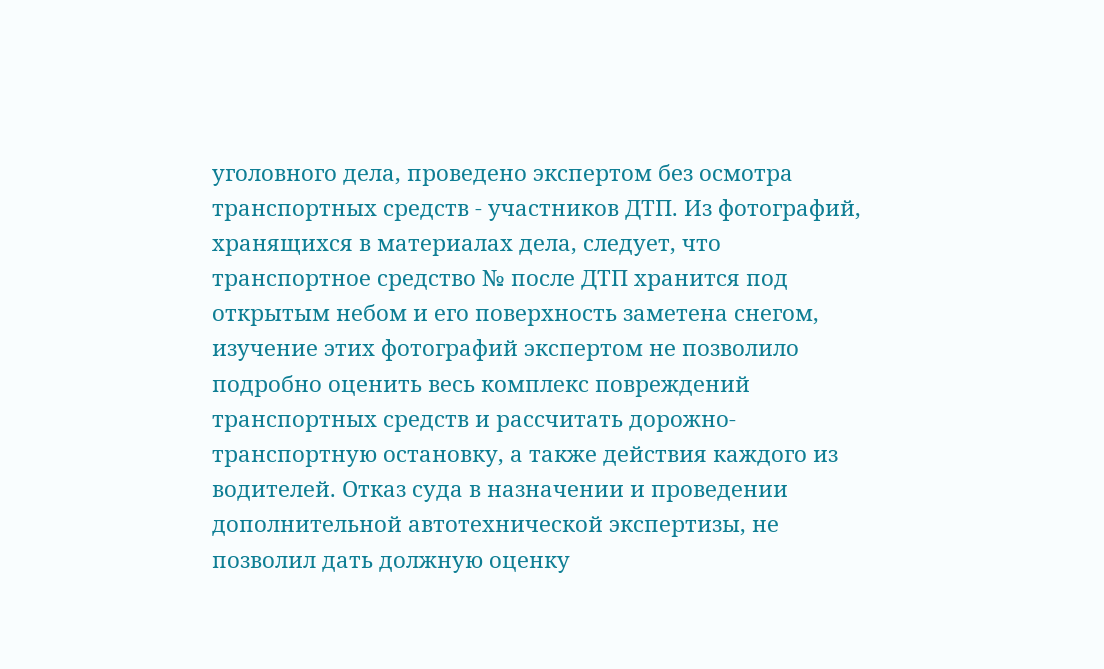уголовного дела, проведено экспертом без осмотра транспортных средств - участников ДТП. Из фотографий, хранящихся в материалах дела, следует, что транспортное средство № после ДТП хранится под открытым небом и его поверхность заметена снегом, изучение этих фотографий экспертом не позволило подробно оценить весь комплекс повреждений транспортных средств и рассчитать дорожно-транспортную остановку, а также действия каждого из водителей. Отказ суда в назначении и проведении дополнительной автотехнической экспертизы, не позволил дать должную оценку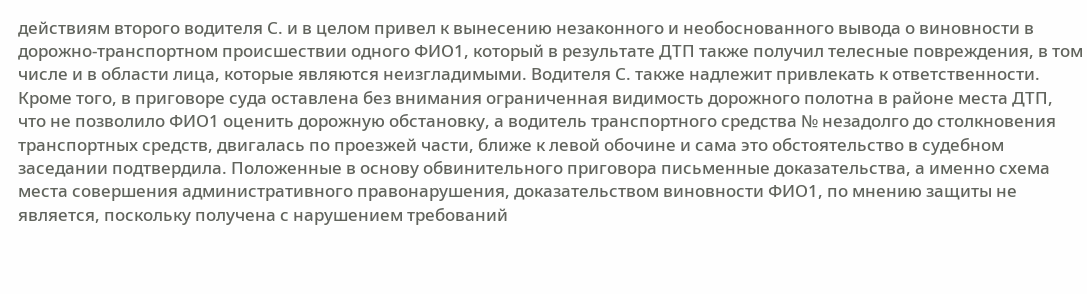действиям второго водителя С. и в целом привел к вынесению незаконного и необоснованного вывода о виновности в дорожно-транспортном происшествии одного ФИО1, который в результате ДТП также получил телесные повреждения, в том числе и в области лица, которые являются неизгладимыми. Водителя С. также надлежит привлекать к ответственности. Кроме того, в приговоре суда оставлена без внимания ограниченная видимость дорожного полотна в районе места ДТП, что не позволило ФИО1 оценить дорожную обстановку, а водитель транспортного средства № незадолго до столкновения транспортных средств, двигалась по проезжей части, ближе к левой обочине и сама это обстоятельство в судебном заседании подтвердила. Положенные в основу обвинительного приговора письменные доказательства, а именно схема места совершения административного правонарушения, доказательством виновности ФИО1, по мнению защиты не является, поскольку получена с нарушением требований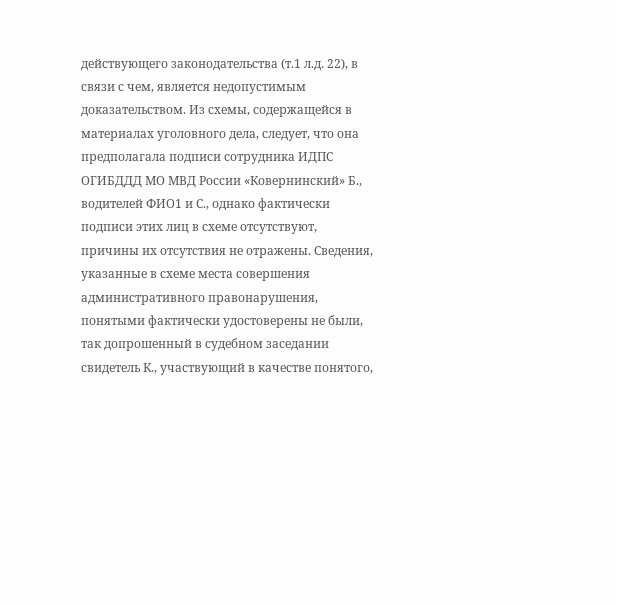действующего законодательства (т.1 л.д. 22), в связи с чем, является недопустимым доказательством. Из схемы, содержащейся в материалах уголовного дела, следует, что она предполагала подписи сотрудника ИДПС ОГИБДДД МО МВД России «Ковернинский» Б., водителей ФИО1 и С., однако фактически подписи этих лиц в схеме отсутствуют, причины их отсутствия не отражены. Сведения, указанные в схеме места совершения административного правонарушения, понятыми фактически удостоверены не были, так допрошенный в судебном заседании свидетель К., участвующий в качестве понятого,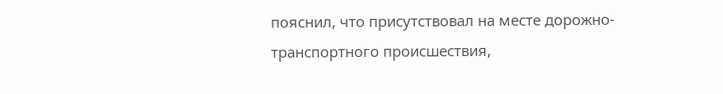пояснил, что присутствовал на месте дорожно-транспортного происшествия,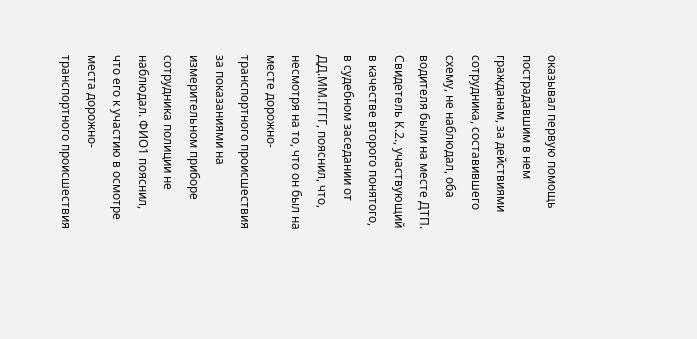оказывал первую помощь пострадавшим в нем гражданам, за действиями сотрудника, составившего схему, не наблюдал, оба водителя были на месте ДТП. Свидетель К.2., участвующий в качестве второго понятого, в судебном заседании от ДД.ММ.ГГГГ, пояснил, что, несмотря на то, что он был на месте дорожно-транспортного происшествия за показаниями на измерительном приборе сотрудника полиции не наблюдал. ФИО1 пояснил, что его к участию в осмотре места дорожно-транспортного происшествия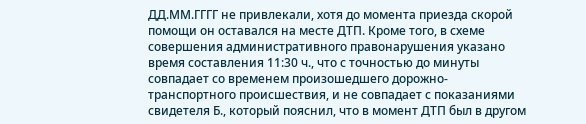ДД.ММ.ГГГГ не привлекали, хотя до момента приезда скорой помощи он оставался на месте ДТП. Кроме того, в схеме совершения административного правонарушения указано время составления 11:30 ч., что с точностью до минуты совпадает со временем произошедшего дорожно-транспортного происшествия, и не совпадает с показаниями свидетеля Б., который пояснил, что в момент ДТП был в другом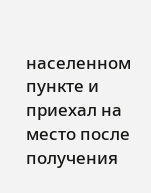населенном пункте и приехал на место после получения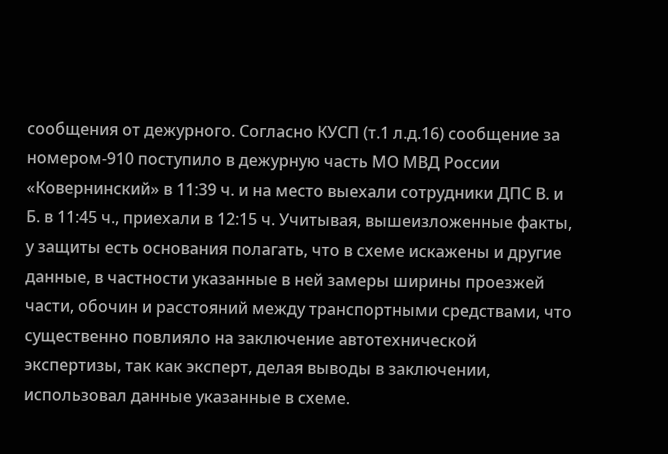сообщения от дежурного. Согласно КУСП (т.1 л.д.16) сообщение за номером-910 поступило в дежурную часть МО МВД России «Ковернинский» в 11:39 ч. и на место выехали сотрудники ДПС В. и Б. в 11:45 ч., приехали в 12:15 ч. Учитывая, вышеизложенные факты, у защиты есть основания полагать, что в схеме искажены и другие данные, в частности указанные в ней замеры ширины проезжей части, обочин и расстояний между транспортными средствами, что существенно повлияло на заключение автотехнической экспертизы, так как эксперт, делая выводы в заключении, использовал данные указанные в схеме.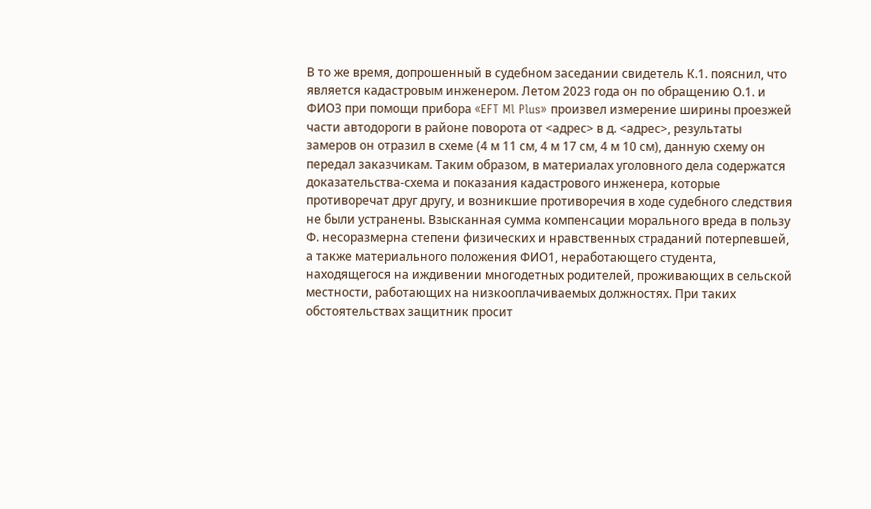В то же время, допрошенный в судебном заседании свидетель К.1. пояснил, что является кадастровым инженером. Летом 2023 года он по обращению О.1. и ФИО3 при помощи прибора «EFT Ml Plus» произвел измерение ширины проезжей части автодороги в районе поворота от <адрес> в д. <адрес>, результаты замеров он отразил в схеме (4 м 11 см, 4 м 17 см, 4 м 10 см), данную схему он передал заказчикам. Таким образом, в материалах уголовного дела содержатся доказательства-схема и показания кадастрового инженера, которые противоречат друг другу, и возникшие противоречия в ходе судебного следствия не были устранены. Взысканная сумма компенсации морального вреда в пользу Ф. несоразмерна степени физических и нравственных страданий потерпевшей, а также материального положения ФИО1, неработающего студента, находящегося на иждивении многодетных родителей, проживающих в сельской местности, работающих на низкооплачиваемых должностях. При таких обстоятельствах защитник просит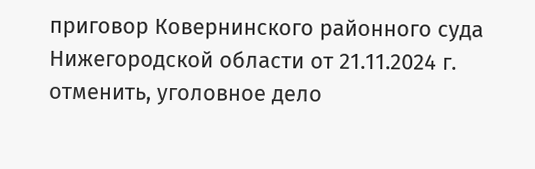приговор Ковернинского районного суда Нижегородской области от 21.11.2024 г. отменить, уголовное дело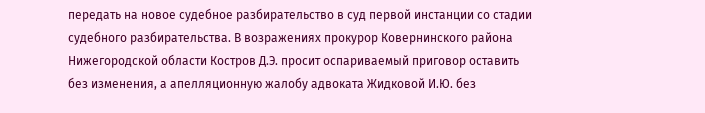передать на новое судебное разбирательство в суд первой инстанции со стадии судебного разбирательства. В возражениях прокурор Ковернинского района Нижегородской области Костров Д.Э. просит оспариваемый приговор оставить без изменения, а апелляционную жалобу адвоката Жидковой И.Ю. без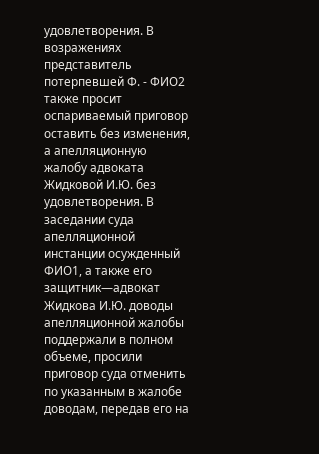удовлетворения. В возражениях представитель потерпевшей Ф. - ФИО2 также просит оспариваемый приговор оставить без изменения, а апелляционную жалобу адвоката Жидковой И.Ю. без удовлетворения. В заседании суда апелляционной инстанции осужденный ФИО1, а также его защитник—адвокат Жидкова И.Ю. доводы апелляционной жалобы поддержали в полном объеме, просили приговор суда отменить по указанным в жалобе доводам, передав его на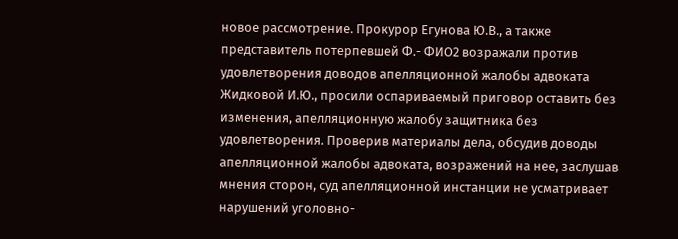новое рассмотрение. Прокурор Егунова Ю.В., а также представитель потерпевшей Ф.- ФИО2 возражали против удовлетворения доводов апелляционной жалобы адвоката Жидковой И.Ю., просили оспариваемый приговор оставить без изменения, апелляционную жалобу защитника без удовлетворения. Проверив материалы дела, обсудив доводы апелляционной жалобы адвоката, возражений на нее, заслушав мнения сторон, суд апелляционной инстанции не усматривает нарушений уголовно-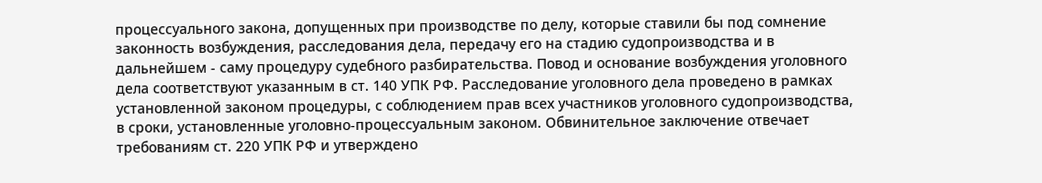процессуального закона, допущенных при производстве по делу, которые ставили бы под сомнение законность возбуждения, расследования дела, передачу его на стадию судопроизводства и в дальнейшем - саму процедуру судебного разбирательства. Повод и основание возбуждения уголовного дела соответствуют указанным в ст. 140 УПК РФ. Расследование уголовного дела проведено в рамках установленной законом процедуры, с соблюдением прав всех участников уголовного судопроизводства, в сроки, установленные уголовно-процессуальным законом. Обвинительное заключение отвечает требованиям ст. 220 УПК РФ и утверждено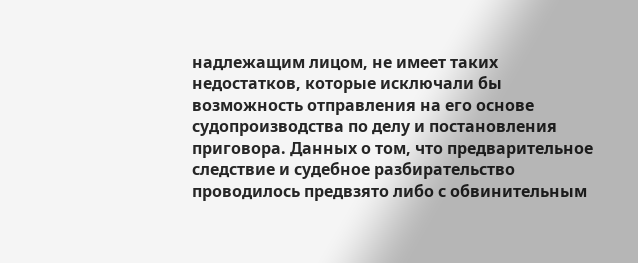надлежащим лицом, не имеет таких недостатков, которые исключали бы возможность отправления на его основе судопроизводства по делу и постановления приговора. Данных о том, что предварительное следствие и судебное разбирательство проводилось предвзято либо с обвинительным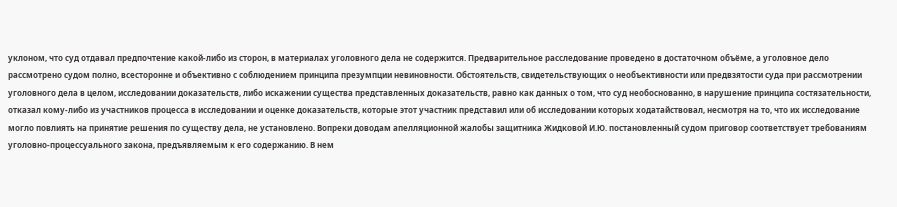уклоном, что суд отдавал предпочтение какой-либо из сторон, в материалах уголовного дела не содержится. Предварительное расследование проведено в достаточном объёме, а уголовное дело рассмотрено судом полно, всесторонне и объективно с соблюдением принципа презумпции невиновности. Обстоятельств, свидетельствующих о необъективности или предвзятости суда при рассмотрении уголовного дела в целом, исследовании доказательств, либо искажении существа представленных доказательств, равно как данных о том, что суд необоснованно, в нарушение принципа состязательности, отказал кому-либо из участников процесса в исследовании и оценке доказательств, которые этот участник представил или об исследовании которых ходатайствовал, несмотря на то, что их исследование могло повлиять на принятие решения по существу дела, не установлено. Вопреки доводам апелляционной жалобы защитника Жидковой И.Ю. постановленный судом приговор соответствует требованиям уголовно-процессуального закона, предъявляемым к его содержанию. В нем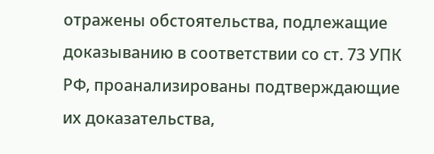отражены обстоятельства, подлежащие доказыванию в соответствии со ст. 73 УПК РФ, проанализированы подтверждающие их доказательства,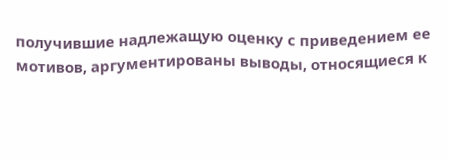получившие надлежащую оценку с приведением ее мотивов, аргументированы выводы, относящиеся к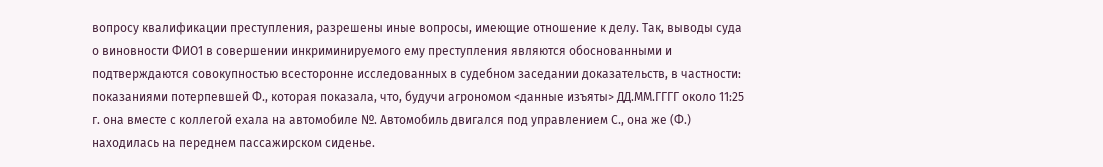вопросу квалификации преступления, разрешены иные вопросы, имеющие отношение к делу. Так, выводы суда о виновности ФИО1 в совершении инкриминируемого ему преступления являются обоснованными и подтверждаются совокупностью всесторонне исследованных в судебном заседании доказательств, в частности: показаниями потерпевшей Ф., которая показала, что, будучи агрономом <данные изъяты> ДД.ММ.ГГГГ около 11:25 г. она вместе с коллегой ехала на автомобиле №. Автомобиль двигался под управлением С., она же (Ф.) находилась на переднем пассажирском сиденье.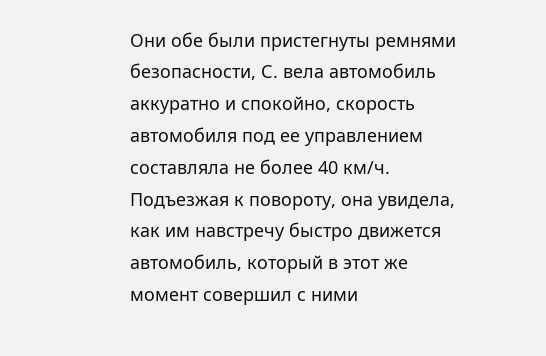Они обе были пристегнуты ремнями безопасности, С. вела автомобиль аккуратно и спокойно, скорость автомобиля под ее управлением составляла не более 40 км/ч. Подъезжая к повороту, она увидела, как им навстречу быстро движется автомобиль, который в этот же момент совершил с ними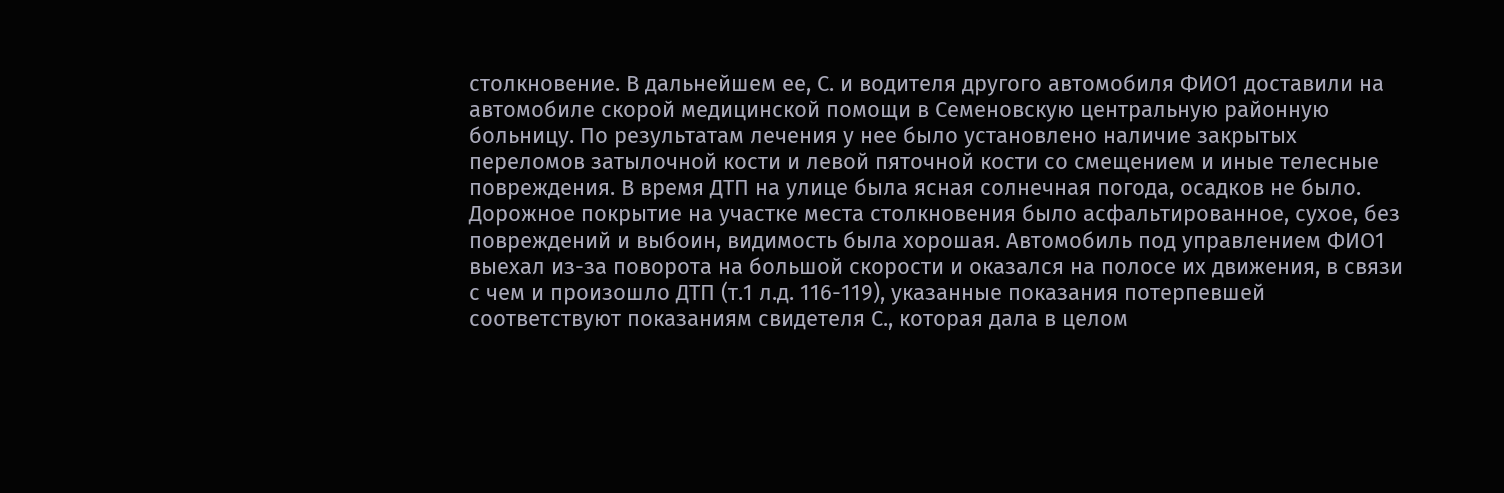столкновение. В дальнейшем ее, С. и водителя другого автомобиля ФИО1 доставили на автомобиле скорой медицинской помощи в Семеновскую центральную районную больницу. По результатам лечения у нее было установлено наличие закрытых переломов затылочной кости и левой пяточной кости со смещением и иные телесные повреждения. В время ДТП на улице была ясная солнечная погода, осадков не было. Дорожное покрытие на участке места столкновения было асфальтированное, сухое, без повреждений и выбоин, видимость была хорошая. Автомобиль под управлением ФИО1 выехал из-за поворота на большой скорости и оказался на полосе их движения, в связи с чем и произошло ДТП (т.1 л.д. 116-119), указанные показания потерпевшей соответствуют показаниям свидетеля С., которая дала в целом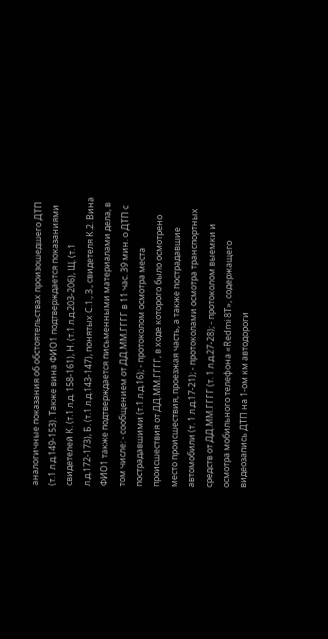аналогичные показания об обстоятельствах произошедшего ДТП (т.1 л.д.149-153). Также вина ФИО1 подтверждается показаниями свидетелей К. (т.1 л.д. 158-161), Н. (т.1 л.д.203-206), Щ. (т.1 л.д.172-173), Б. (т.1 л.д.143-147), понятых С.1., З., свидетеля К.2. Вина ФИО1 также подтверждается письменными материалами дела, в том числе: - сообщением от ДД.ММ.ГГГГ в 11 час. 39 мин. о ДТП с пострадавшими (т.1 л.д.16); - протоколом осмотра места происшествия от ДД.ММ.ГГГГ, в ходе которого было осмотрено место происшествия, проезжая часть, а также пострадавшие автомобили (т. 1 л.д.17-21); - протоколами осмотра транспортных средств от ДД.ММ.ГГГГ (т. 1 л.д.27-28); - протоколом выемки и осмотра мобильного телефона «Redmi 8T», содержащего видеозапись ДТП на 1-ом км автодороги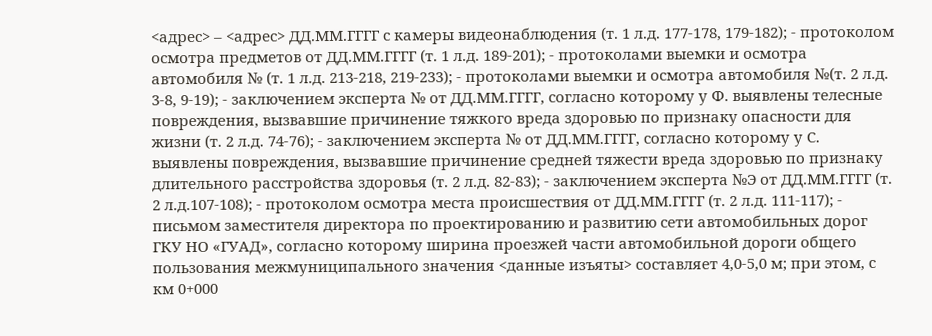<адрес> – <адрес> ДД.ММ.ГГГГ с камеры видеонаблюдения (т. 1 л.д. 177-178, 179-182); - протоколом осмотра предметов от ДД.ММ.ГГГГ (т. 1 л.д. 189-201); - протоколами выемки и осмотра автомобиля № (т. 1 л.д. 213-218, 219-233); - протоколами выемки и осмотра автомобиля №(т. 2 л.д. 3-8, 9-19); - заключением эксперта № от ДД.ММ.ГГГГ, согласно которому у Ф. выявлены телесные повреждения, вызвавшие причинение тяжкого вреда здоровью по признаку опасности для жизни (т. 2 л.д. 74-76); - заключением эксперта № от ДД.ММ.ГГГГ, согласно которому у С. выявлены повреждения, вызвавшие причинение средней тяжести вреда здоровью по признаку длительного расстройства здоровья (т. 2 л.д. 82-83); - заключением эксперта №Э от ДД.ММ.ГГГГ (т. 2 л.д.107-108); - протоколом осмотра места происшествия от ДД.ММ.ГГГГ (т. 2 л.д. 111-117); - письмом заместителя директора по проектированию и развитию сети автомобильных дорог ГКУ НО «ГУАД», согласно которому ширина проезжей части автомобильной дороги общего пользования межмуниципального значения <данные изъяты> составляет 4,0-5,0 м; при этом, с км 0+000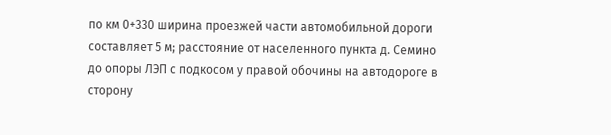по км 0+330 ширина проезжей части автомобильной дороги составляет 5 м; расстояние от населенного пункта д. Семино до опоры ЛЭП с подкосом у правой обочины на автодороге в сторону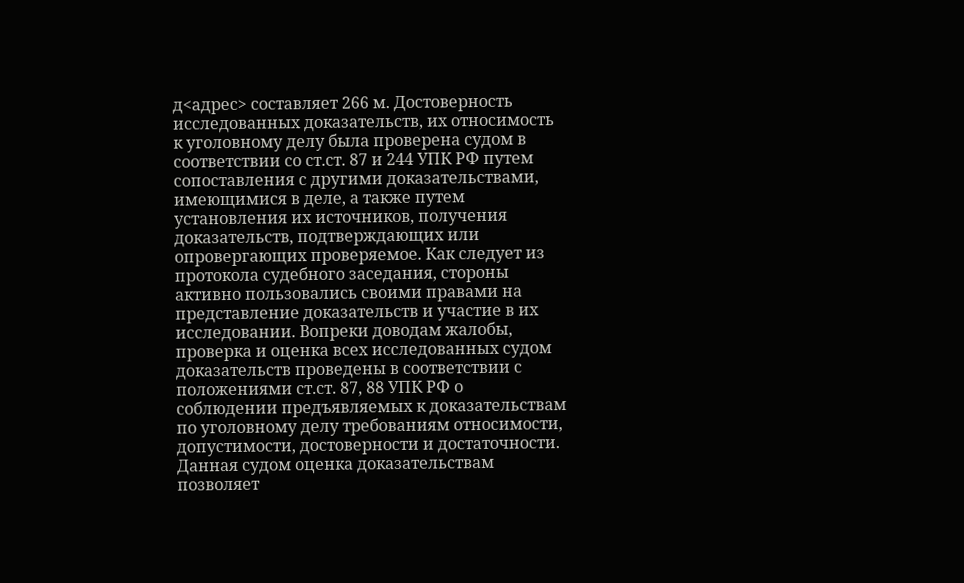д<адрес> составляет 266 м. Достоверность исследованных доказательств, их относимость к уголовному делу была проверена судом в соответствии со ст.ст. 87 и 244 УПК РФ путем сопоставления с другими доказательствами, имеющимися в деле, а также путем установления их источников, получения доказательств, подтверждающих или опровергающих проверяемое. Как следует из протокола судебного заседания, стороны активно пользовались своими правами на представление доказательств и участие в их исследовании. Вопреки доводам жалобы, проверка и оценка всех исследованных судом доказательств проведены в соответствии с положениями ст.ст. 87, 88 УПК РФ о соблюдении предъявляемых к доказательствам по уголовному делу требованиям относимости, допустимости, достоверности и достаточности. Данная судом оценка доказательствам позволяет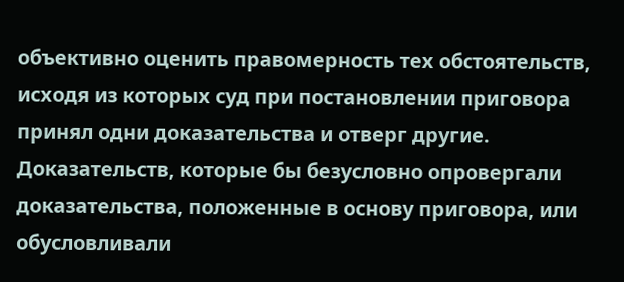объективно оценить правомерность тех обстоятельств, исходя из которых суд при постановлении приговора принял одни доказательства и отверг другие. Доказательств, которые бы безусловно опровергали доказательства, положенные в основу приговора, или обусловливали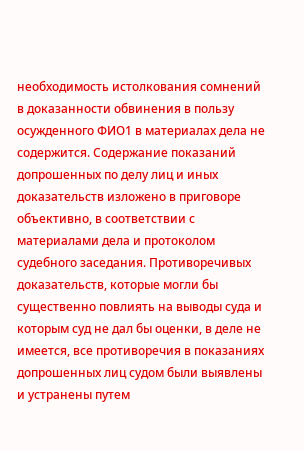необходимость истолкования сомнений в доказанности обвинения в пользу осужденного ФИО1 в материалах дела не содержится. Содержание показаний допрошенных по делу лиц и иных доказательств изложено в приговоре объективно, в соответствии с материалами дела и протоколом судебного заседания. Противоречивых доказательств, которые могли бы существенно повлиять на выводы суда и которым суд не дал бы оценки, в деле не имеется, все противоречия в показаниях допрошенных лиц судом были выявлены и устранены путем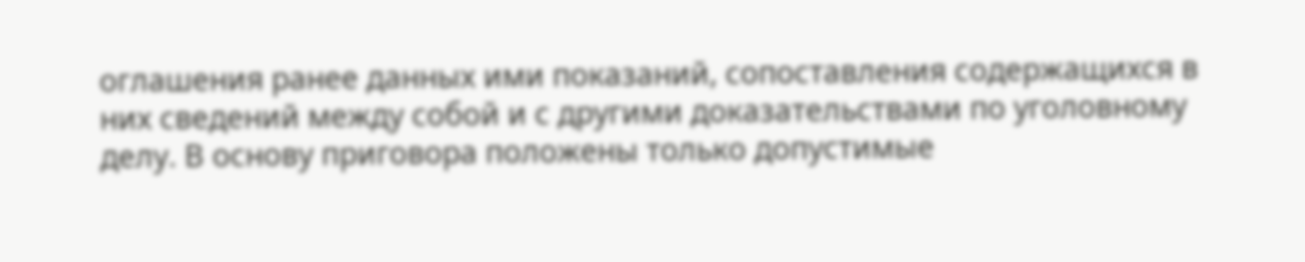оглашения ранее данных ими показаний, сопоставления содержащихся в них сведений между собой и с другими доказательствами по уголовному делу. В основу приговора положены только допустимые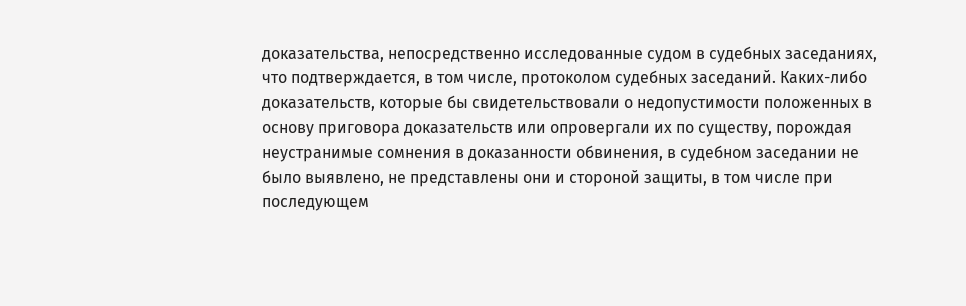доказательства, непосредственно исследованные судом в судебных заседаниях, что подтверждается, в том числе, протоколом судебных заседаний. Каких-либо доказательств, которые бы свидетельствовали о недопустимости положенных в основу приговора доказательств или опровергали их по существу, порождая неустранимые сомнения в доказанности обвинения, в судебном заседании не было выявлено, не представлены они и стороной защиты, в том числе при последующем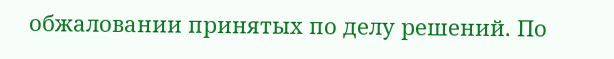обжаловании принятых по делу решений. По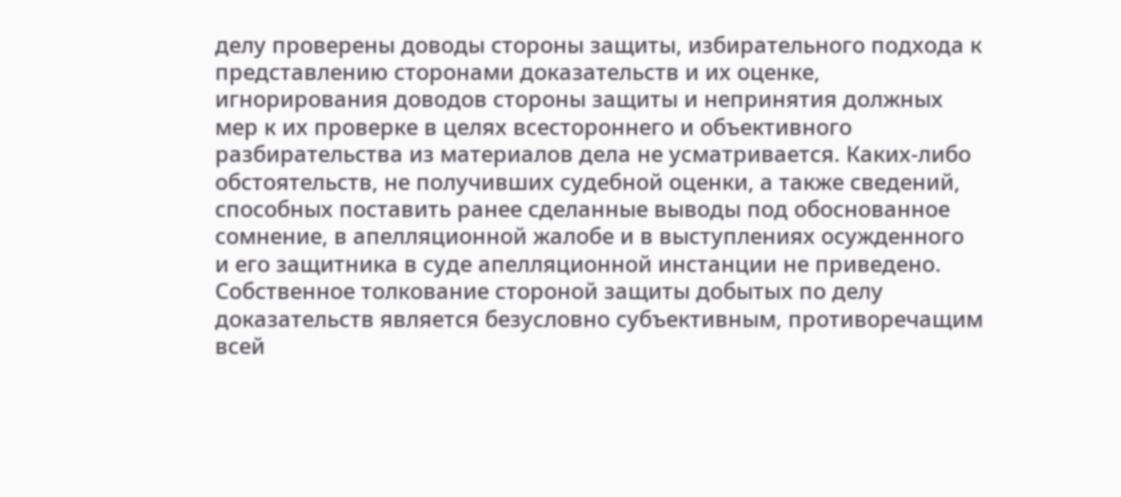делу проверены доводы стороны защиты, избирательного подхода к представлению сторонами доказательств и их оценке, игнорирования доводов стороны защиты и непринятия должных мер к их проверке в целях всестороннего и объективного разбирательства из материалов дела не усматривается. Каких-либо обстоятельств, не получивших судебной оценки, а также сведений, способных поставить ранее сделанные выводы под обоснованное сомнение, в апелляционной жалобе и в выступлениях осужденного и его защитника в суде апелляционной инстанции не приведено. Собственное толкование стороной защиты добытых по делу доказательств является безусловно субъективным, противоречащим всей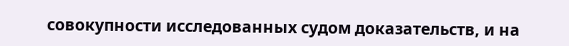совокупности исследованных судом доказательств, и на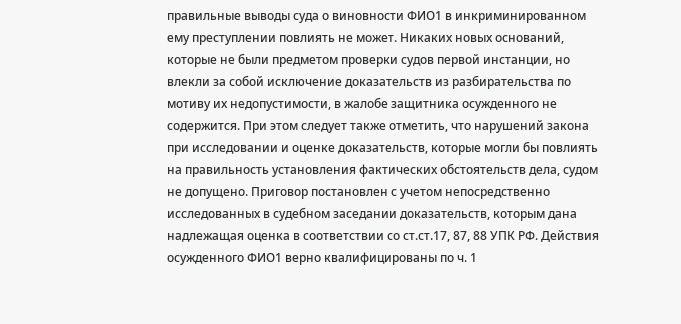правильные выводы суда о виновности ФИО1 в инкриминированном ему преступлении повлиять не может. Никаких новых оснований, которые не были предметом проверки судов первой инстанции, но влекли за собой исключение доказательств из разбирательства по мотиву их недопустимости, в жалобе защитника осужденного не содержится. При этом следует также отметить, что нарушений закона при исследовании и оценке доказательств, которые могли бы повлиять на правильность установления фактических обстоятельств дела, судом не допущено. Приговор постановлен с учетом непосредственно исследованных в судебном заседании доказательств, которым дана надлежащая оценка в соответствии со ст.ст.17, 87, 88 УПК РФ. Действия осужденного ФИО1 верно квалифицированы по ч. 1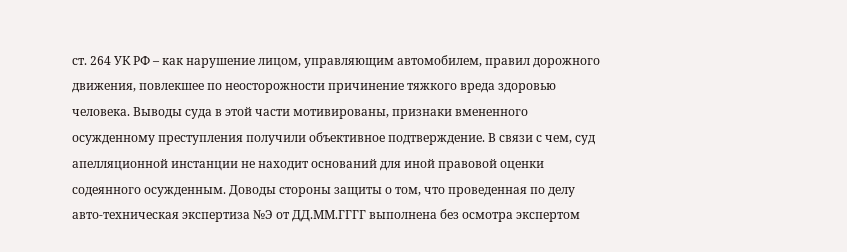ст. 264 УК РФ – как нарушение лицом, управляющим автомобилем, правил дорожного движения, повлекшее по неосторожности причинение тяжкого вреда здоровью человека. Выводы суда в этой части мотивированы, признаки вмененного осужденному преступления получили объективное подтверждение. В связи с чем, суд апелляционной инстанции не находит оснований для иной правовой оценки содеянного осужденным. Доводы стороны защиты о том, что проведенная по делу авто-техническая экспертиза №Э от ДД.ММ.ГГГГ выполнена без осмотра экспертом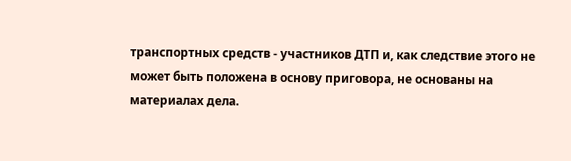транспортных средств - участников ДТП и, как следствие этого не может быть положена в основу приговора, не основаны на материалах дела.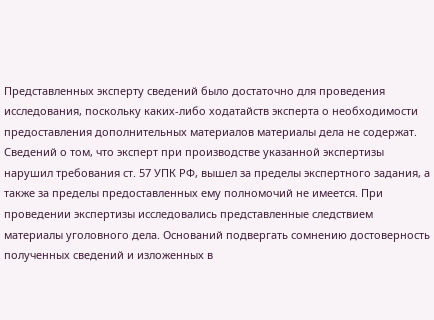Представленных эксперту сведений было достаточно для проведения исследования, поскольку каких-либо ходатайств эксперта о необходимости предоставления дополнительных материалов материалы дела не содержат. Сведений о том, что эксперт при производстве указанной экспертизы нарушил требования ст. 57 УПК РФ, вышел за пределы экспертного задания, а также за пределы предоставленных ему полномочий не имеется. При проведении экспертизы исследовались представленные следствием материалы уголовного дела. Оснований подвергать сомнению достоверность полученных сведений и изложенных в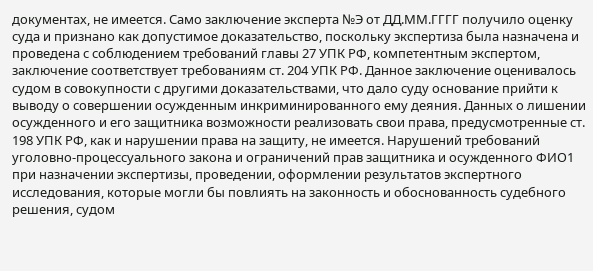документах, не имеется. Само заключение эксперта №Э от ДД.ММ.ГГГГ получило оценку суда и признано как допустимое доказательство, поскольку экспертиза была назначена и проведена с соблюдением требований главы 27 УПК РФ, компетентным экспертом, заключение соответствует требованиям ст. 204 УПК РФ. Данное заключение оценивалось судом в совокупности с другими доказательствами, что дало суду основание прийти к выводу о совершении осужденным инкриминированного ему деяния. Данных о лишении осужденного и его защитника возможности реализовать свои права, предусмотренные ст. 198 УПК РФ, как и нарушении права на защиту, не имеется. Нарушений требований уголовно-процессуального закона и ограничений прав защитника и осужденного ФИО1 при назначении экспертизы, проведении, оформлении результатов экспертного исследования, которые могли бы повлиять на законность и обоснованность судебного решения, судом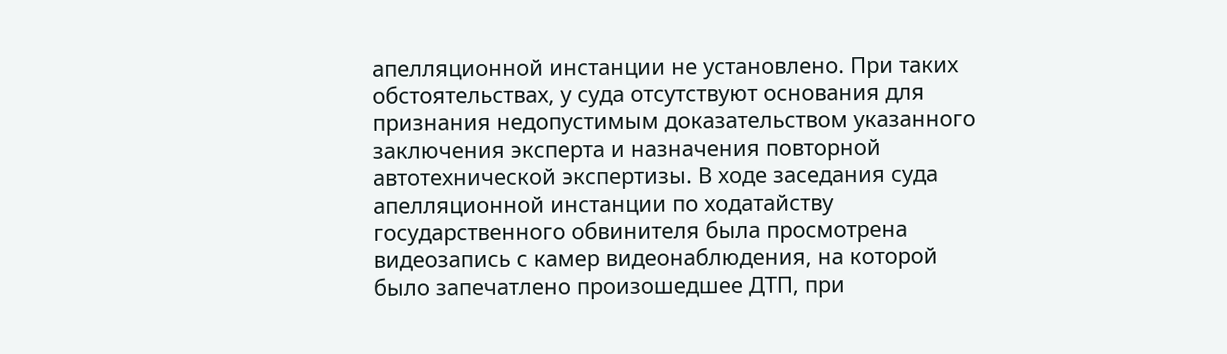апелляционной инстанции не установлено. При таких обстоятельствах, у суда отсутствуют основания для признания недопустимым доказательством указанного заключения эксперта и назначения повторной автотехнической экспертизы. В ходе заседания суда апелляционной инстанции по ходатайству государственного обвинителя была просмотрена видеозапись с камер видеонаблюдения, на которой было запечатлено произошедшее ДТП, при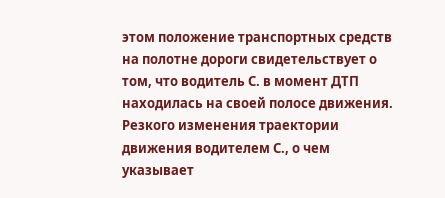этом положение транспортных средств на полотне дороги свидетельствует о том, что водитель С. в момент ДТП находилась на своей полосе движения. Резкого изменения траектории движения водителем С., о чем указывает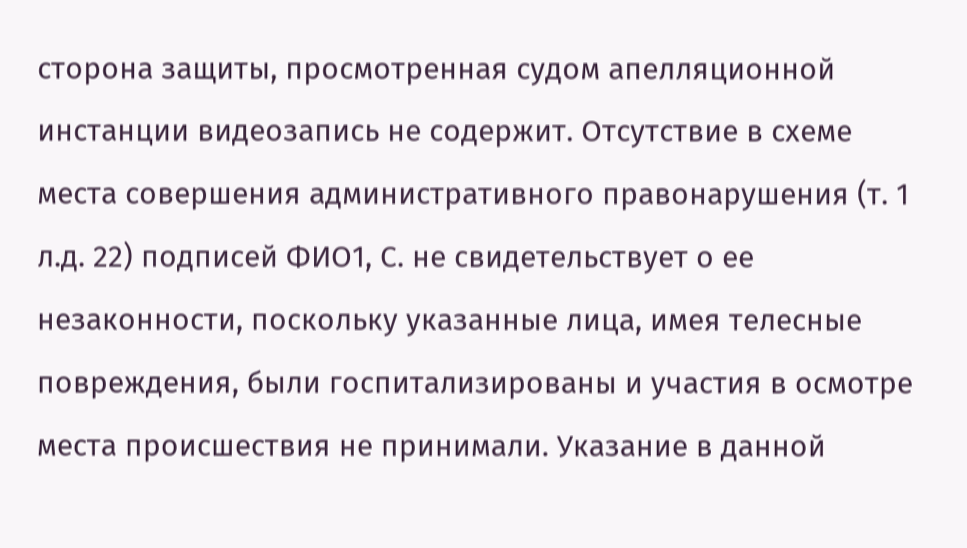сторона защиты, просмотренная судом апелляционной инстанции видеозапись не содержит. Отсутствие в схеме места совершения административного правонарушения (т. 1 л.д. 22) подписей ФИО1, С. не свидетельствует о ее незаконности, поскольку указанные лица, имея телесные повреждения, были госпитализированы и участия в осмотре места происшествия не принимали. Указание в данной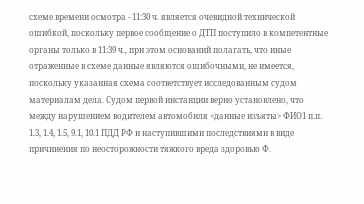схеме времени осмотра - 11:30 ч. является очевидной технической ошибкой, поскольку первое сообщение о ДТП поступило в компетентные органы только в 11:39 ч., при этом оснований полагать, что иные отраженные в схеме данные являются ошибочными, не имеется, поскольку указанная схема соответствует исследованным судом материалам дела. Судом первой инстанции верно установлено, что между нарушением водителем автомобиля <данные изъяты> ФИО1 п.п. 1.3, 1.4, 1.5, 9.1, 10.1 ПДД РФ и наступившими последствиями в виде причинения по неосторожности тяжкого вреда здоровью Ф.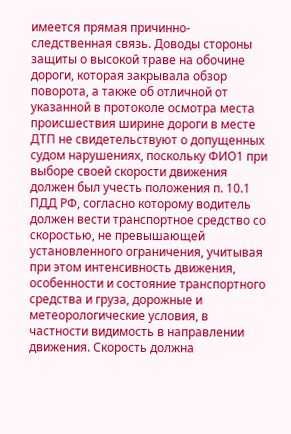имеется прямая причинно-следственная связь. Доводы стороны защиты о высокой траве на обочине дороги, которая закрывала обзор поворота, а также об отличной от указанной в протоколе осмотра места происшествия ширине дороги в месте ДТП не свидетельствуют о допущенных судом нарушениях, поскольку ФИО1 при выборе своей скорости движения должен был учесть положения п. 10.1 ПДД РФ, согласно которому водитель должен вести транспортное средство со скоростью, не превышающей установленного ограничения, учитывая при этом интенсивность движения, особенности и состояние транспортного средства и груза, дорожные и метеорологические условия, в частности видимость в направлении движения. Скорость должна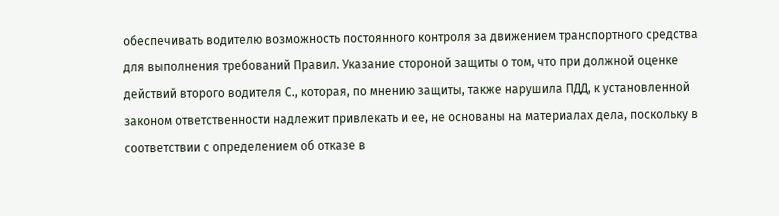обеспечивать водителю возможность постоянного контроля за движением транспортного средства для выполнения требований Правил. Указание стороной защиты о том, что при должной оценке действий второго водителя С., которая, по мнению защиты, также нарушила ПДД, к установленной законом ответственности надлежит привлекать и ее, не основаны на материалах дела, поскольку в соответствии с определением об отказе в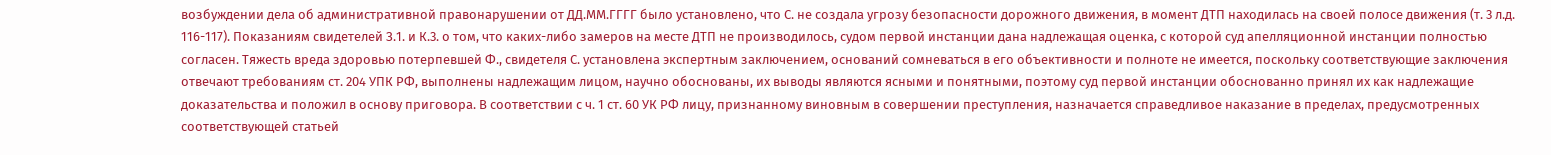возбуждении дела об административной правонарушении от ДД.ММ.ГГГГ было установлено, что С. не создала угрозу безопасности дорожного движения, в момент ДТП находилась на своей полосе движения (т. 3 л.д. 116-117). Показаниям свидетелей З.1. и К.3. о том, что каких-либо замеров на месте ДТП не производилось, судом первой инстанции дана надлежащая оценка, с которой суд апелляционной инстанции полностью согласен. Тяжесть вреда здоровью потерпевшей Ф., свидетеля С. установлена экспертным заключением, оснований сомневаться в его объективности и полноте не имеется, поскольку соответствующие заключения отвечают требованиям ст. 204 УПК РФ, выполнены надлежащим лицом, научно обоснованы, их выводы являются ясными и понятными, поэтому суд первой инстанции обоснованно принял их как надлежащие доказательства и положил в основу приговора. В соответствии с ч. 1 ст. 60 УК РФ лицу, признанному виновным в совершении преступления, назначается справедливое наказание в пределах, предусмотренных соответствующей статьей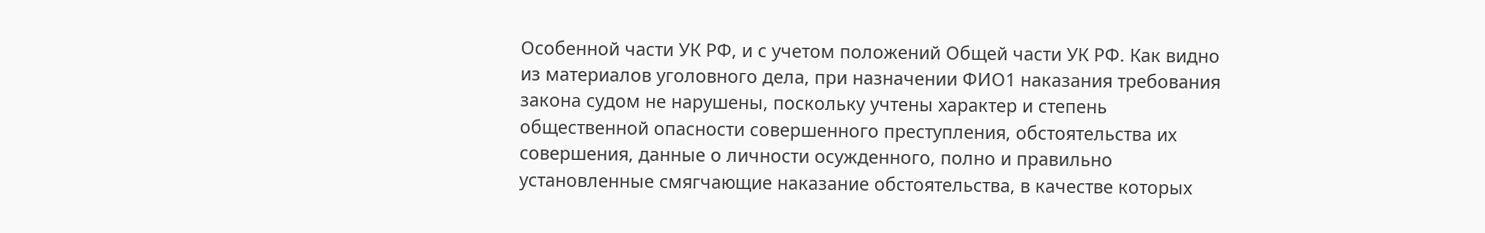Особенной части УК РФ, и с учетом положений Общей части УК РФ. Как видно из материалов уголовного дела, при назначении ФИО1 наказания требования закона судом не нарушены, поскольку учтены характер и степень общественной опасности совершенного преступления, обстоятельства их совершения, данные о личности осужденного, полно и правильно установленные смягчающие наказание обстоятельства, в качестве которых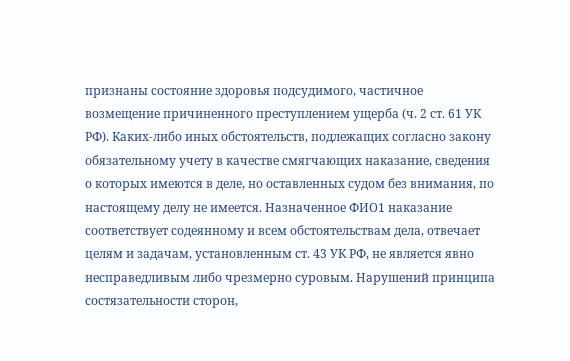признаны состояние здоровья подсудимого, частичное возмещение причиненного преступлением ущерба (ч. 2 ст. 61 УК РФ). Каких-либо иных обстоятельств, подлежащих согласно закону обязательному учету в качестве смягчающих наказание, сведения о которых имеются в деле, но оставленных судом без внимания, по настоящему делу не имеется. Назначенное ФИО1 наказание соответствует содеянному и всем обстоятельствам дела, отвечает целям и задачам, установленным ст. 43 УК РФ, не является явно несправедливым либо чрезмерно суровым. Нарушений принципа состязательности сторон,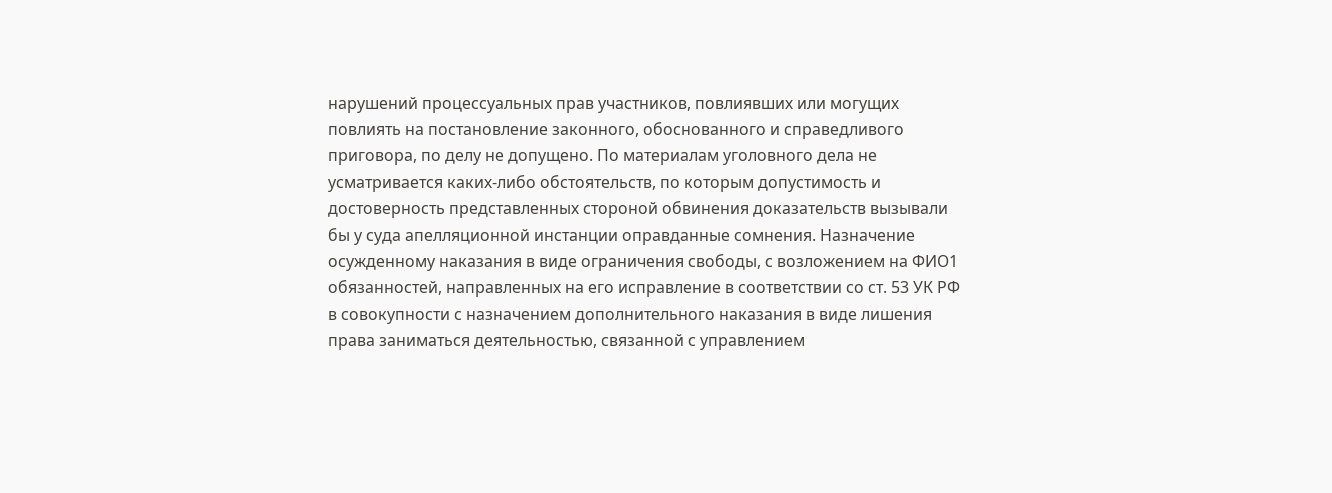нарушений процессуальных прав участников, повлиявших или могущих повлиять на постановление законного, обоснованного и справедливого приговора, по делу не допущено. По материалам уголовного дела не усматривается каких-либо обстоятельств, по которым допустимость и достоверность представленных стороной обвинения доказательств вызывали бы у суда апелляционной инстанции оправданные сомнения. Назначение осужденному наказания в виде ограничения свободы, с возложением на ФИО1 обязанностей, направленных на его исправление в соответствии со ст. 53 УК РФ в совокупности с назначением дополнительного наказания в виде лишения права заниматься деятельностью, связанной с управлением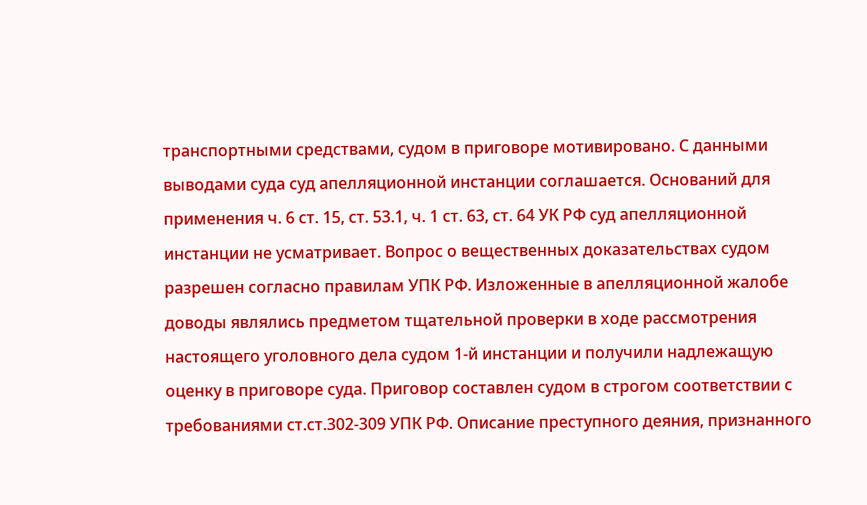транспортными средствами, судом в приговоре мотивировано. С данными выводами суда суд апелляционной инстанции соглашается. Оснований для применения ч. 6 ст. 15, ст. 53.1, ч. 1 ст. 63, ст. 64 УК РФ суд апелляционной инстанции не усматривает. Вопрос о вещественных доказательствах судом разрешен согласно правилам УПК РФ. Изложенные в апелляционной жалобе доводы являлись предметом тщательной проверки в ходе рассмотрения настоящего уголовного дела судом 1-й инстанции и получили надлежащую оценку в приговоре суда. Приговор составлен судом в строгом соответствии с требованиями ст.ст.302-309 УПК РФ. Описание преступного деяния, признанного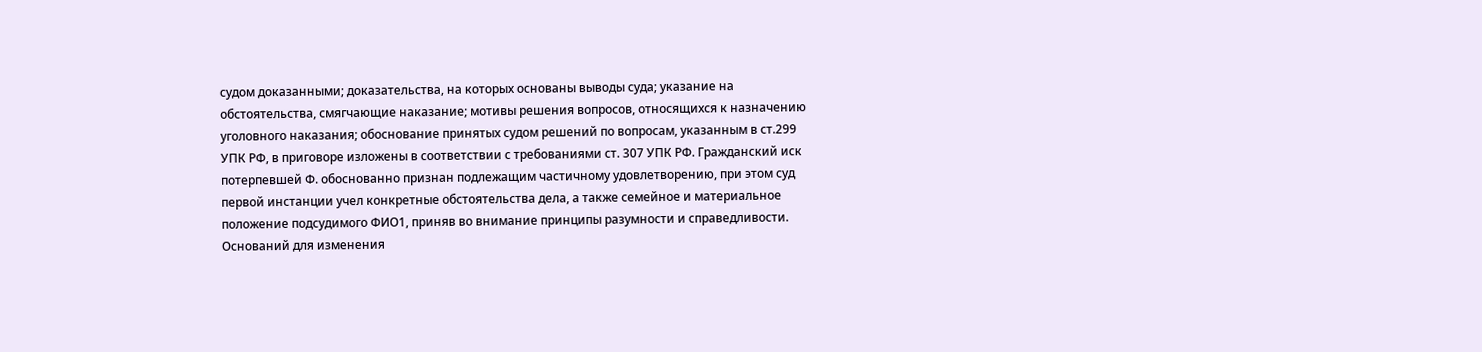судом доказанными; доказательства, на которых основаны выводы суда; указание на обстоятельства, смягчающие наказание; мотивы решения вопросов, относящихся к назначению уголовного наказания; обоснование принятых судом решений по вопросам, указанным в ст.299 УПК РФ, в приговоре изложены в соответствии с требованиями ст. 307 УПК РФ. Гражданский иск потерпевшей Ф. обоснованно признан подлежащим частичному удовлетворению, при этом суд первой инстанции учел конкретные обстоятельства дела, а также семейное и материальное положение подсудимого ФИО1, приняв во внимание принципы разумности и справедливости. Оснований для изменения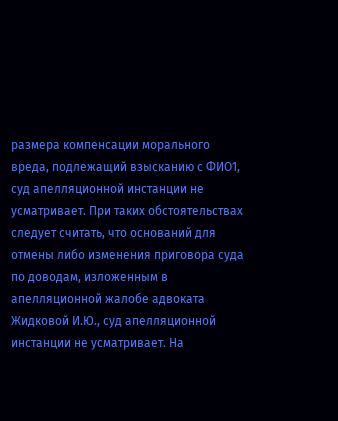размера компенсации морального вреда, подлежащий взысканию с ФИО1, суд апелляционной инстанции не усматривает. При таких обстоятельствах следует считать, что оснований для отмены либо изменения приговора суда по доводам, изложенным в апелляционной жалобе адвоката Жидковой И.Ю., суд апелляционной инстанции не усматривает. На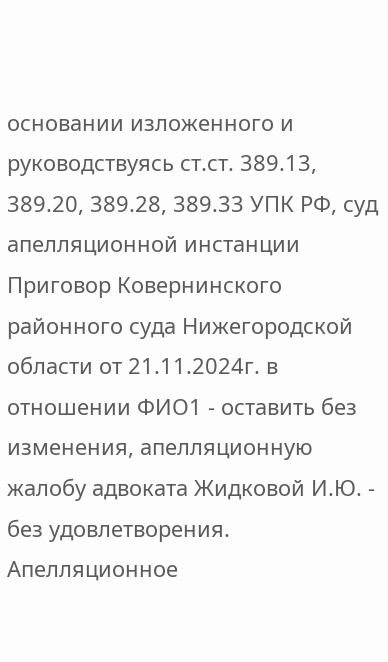основании изложенного и руководствуясь ст.ст. 389.13, 389.20, 389.28, 389.33 УПК РФ, суд апелляционной инстанции Приговор Ковернинского районного суда Нижегородской области от 21.11.2024г. в отношении ФИО1 - оставить без изменения, апелляционную жалобу адвоката Жидковой И.Ю. - без удовлетворения. Апелляционное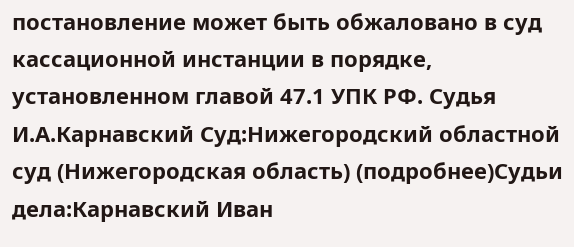постановление может быть обжаловано в суд кассационной инстанции в порядке, установленном главой 47.1 УПК РФ. Судья И.А.Карнавский Суд:Нижегородский областной суд (Нижегородская область) (подробнее)Судьи дела:Карнавский Иван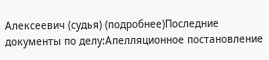Алексеевич (судья) (подробнее)Последние документы по делу:Апелляционное постановление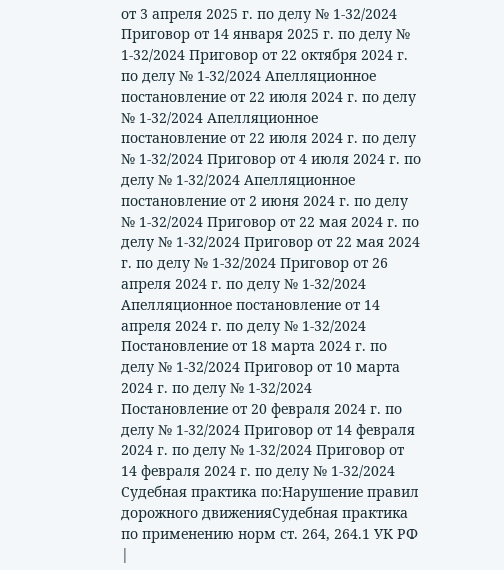от 3 апреля 2025 г. по делу № 1-32/2024 Приговор от 14 января 2025 г. по делу № 1-32/2024 Приговор от 22 октября 2024 г. по делу № 1-32/2024 Апелляционное постановление от 22 июля 2024 г. по делу № 1-32/2024 Апелляционное постановление от 22 июля 2024 г. по делу № 1-32/2024 Приговор от 4 июля 2024 г. по делу № 1-32/2024 Апелляционное постановление от 2 июня 2024 г. по делу № 1-32/2024 Приговор от 22 мая 2024 г. по делу № 1-32/2024 Приговор от 22 мая 2024 г. по делу № 1-32/2024 Приговор от 26 апреля 2024 г. по делу № 1-32/2024 Апелляционное постановление от 14 апреля 2024 г. по делу № 1-32/2024 Постановление от 18 марта 2024 г. по делу № 1-32/2024 Приговор от 10 марта 2024 г. по делу № 1-32/2024 Постановление от 20 февраля 2024 г. по делу № 1-32/2024 Приговор от 14 февраля 2024 г. по делу № 1-32/2024 Приговор от 14 февраля 2024 г. по делу № 1-32/2024 Судебная практика по:Нарушение правил дорожного движенияСудебная практика по применению норм ст. 264, 264.1 УК РФ |